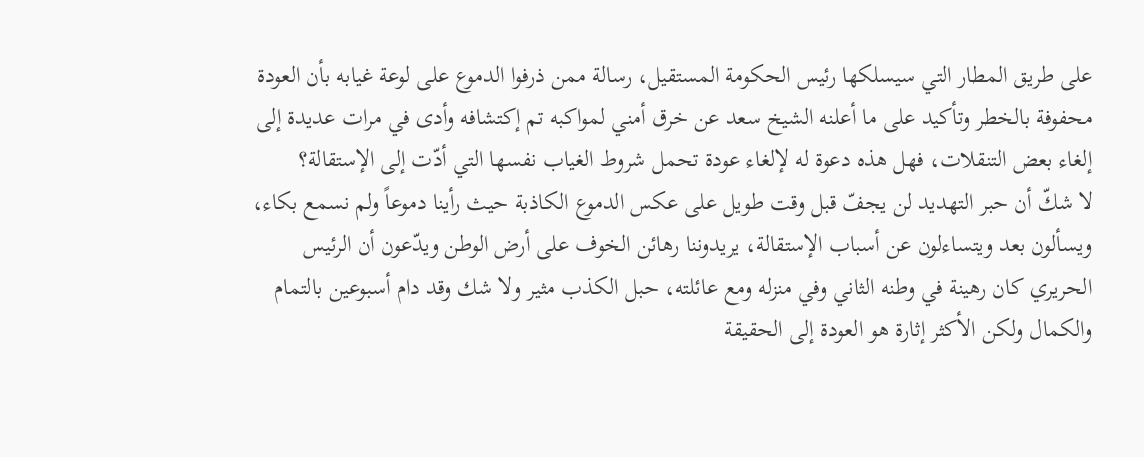على طريق المطار التي سيسلكها رئيس الحكومة المستقيل، رسالة ممن ذرفوا الدموع على لوعة غيابه بأن العودة محفوفة بالخطر وتأكيد على ما أعلنه الشيخ سعد عن خرق أمني لمواكبه تم إكتشافه وأدى في مرات عديدة إلى إلغاء بعض التنقلات، فهل هذه دعوة له لإلغاء عودة تحمل شروط الغياب نفسها التي أدّت إلى الإستقالة؟
لا شكّ أن حبر التهديد لن يجفّ قبل وقت طويل على عكس الدموع الكاذبة حيث رأينا دموعاً ولم نسمع بكاء، ويسألون بعد ويتساءلون عن أسباب الإستقالة، يريدوننا رهائن الخوف على أرض الوطن ويدّعون أن الرئيس الحريري كان رهينة في وطنه الثاني وفي منزله ومع عائلته، حبل الكذب مثير ولا شك وقد دام أسبوعين بالتمام والكمال ولكن الأكثر إثارة هو العودة إلى الحقيقة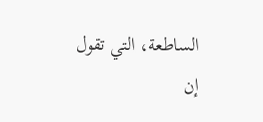الساطعة، التي تقول إن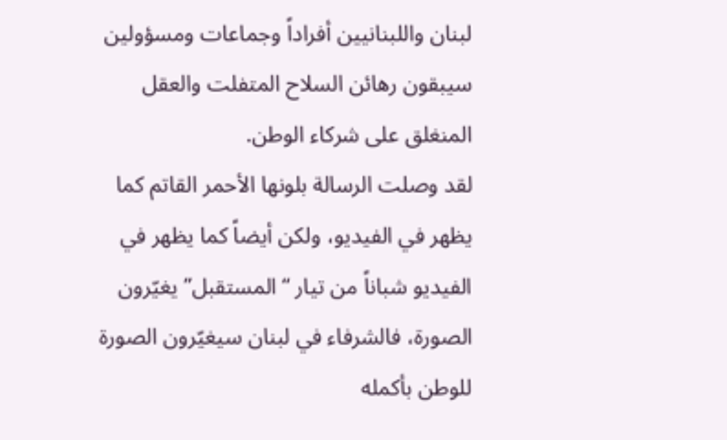لبنان واللبنانيين أفراداً وجماعات ومسؤولين سيبقون رهائن السلاح المتفلت والعقل المنغلق على شركاء الوطن.
لقد وصلت الرسالة بلونها الأحمر القاتم كما يظهر في الفيديو، ولكن أيضاً كما يظهر في الفيديو شباناً من تيار “المستقبل” يغيّرون الصورة، فالشرفاء في لبنان سيغيّرون الصورة للوطن بأكمله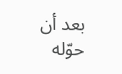بعد أن حوّله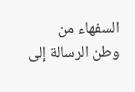السفهاء من وطن الرسالة إلى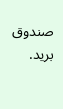صندوق بريد.